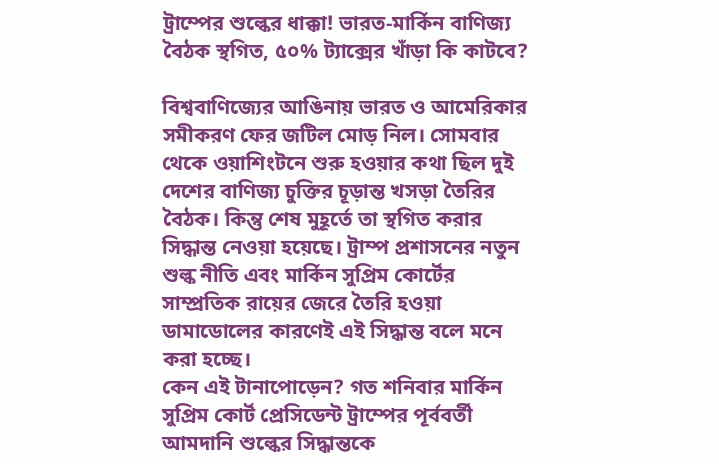ট্রাম্পের শুল্কের ধাক্কা! ভারত-মার্কিন বাণিজ্য বৈঠক স্থগিত, ৫০% ট্যাক্সের খাঁড়া কি কাটবে?

বিশ্ববাণিজ্যের আঙিনায় ভারত ও আমেরিকার সমীকরণ ফের জটিল মোড় নিল। সোমবার থেকে ওয়াশিংটনে শুরু হওয়ার কথা ছিল দুই দেশের বাণিজ্য চুক্তির চূড়ান্ত খসড়া তৈরির বৈঠক। কিন্তু শেষ মুহূর্তে তা স্থগিত করার সিদ্ধান্ত নেওয়া হয়েছে। ট্রাম্প প্রশাসনের নতুন শুল্ক নীতি এবং মার্কিন সুপ্রিম কোর্টের সাম্প্রতিক রায়ের জেরে তৈরি হওয়া ডামাডোলের কারণেই এই সিদ্ধান্ত বলে মনে করা হচ্ছে।
কেন এই টানাপোড়েন? গত শনিবার মার্কিন সুপ্রিম কোর্ট প্রেসিডেন্ট ট্রাম্পের পূর্ববর্তী আমদানি শুল্কের সিদ্ধান্তকে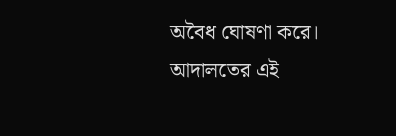অবৈধ ঘোষণা করে। আদালতের এই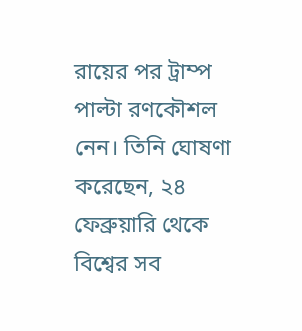রায়ের পর ট্রাম্প পাল্টা রণকৌশল নেন। তিনি ঘোষণা করেছেন, ২৪ ফেব্রুয়ারি থেকে বিশ্বের সব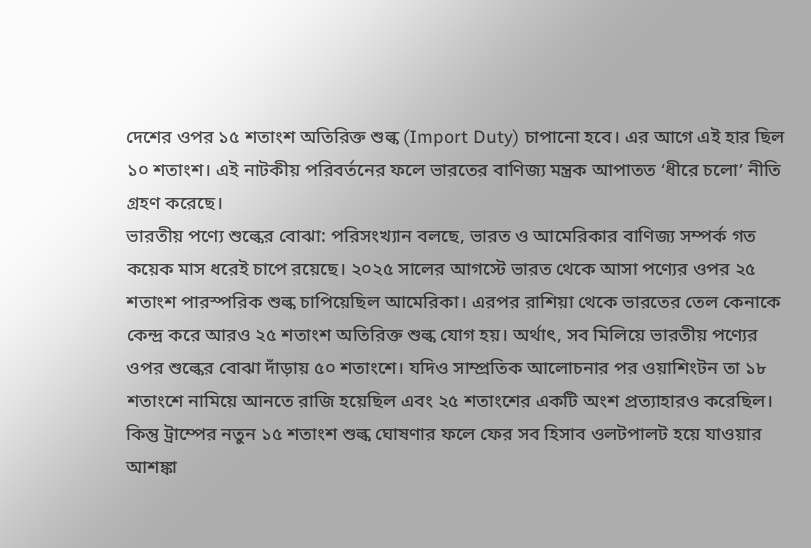দেশের ওপর ১৫ শতাংশ অতিরিক্ত শুল্ক (Import Duty) চাপানো হবে। এর আগে এই হার ছিল ১০ শতাংশ। এই নাটকীয় পরিবর্তনের ফলে ভারতের বাণিজ্য মন্ত্রক আপাতত ‘ধীরে চলো’ নীতি গ্রহণ করেছে।
ভারতীয় পণ্যে শুল্কের বোঝা: পরিসংখ্যান বলছে, ভারত ও আমেরিকার বাণিজ্য সম্পর্ক গত কয়েক মাস ধরেই চাপে রয়েছে। ২০২৫ সালের আগস্টে ভারত থেকে আসা পণ্যের ওপর ২৫ শতাংশ পারস্পরিক শুল্ক চাপিয়েছিল আমেরিকা। এরপর রাশিয়া থেকে ভারতের তেল কেনাকে কেন্দ্র করে আরও ২৫ শতাংশ অতিরিক্ত শুল্ক যোগ হয়। অর্থাৎ, সব মিলিয়ে ভারতীয় পণ্যের ওপর শুল্কের বোঝা দাঁড়ায় ৫০ শতাংশে। যদিও সাম্প্রতিক আলোচনার পর ওয়াশিংটন তা ১৮ শতাংশে নামিয়ে আনতে রাজি হয়েছিল এবং ২৫ শতাংশের একটি অংশ প্রত্যাহারও করেছিল। কিন্তু ট্রাম্পের নতুন ১৫ শতাংশ শুল্ক ঘোষণার ফলে ফের সব হিসাব ওলটপালট হয়ে যাওয়ার আশঙ্কা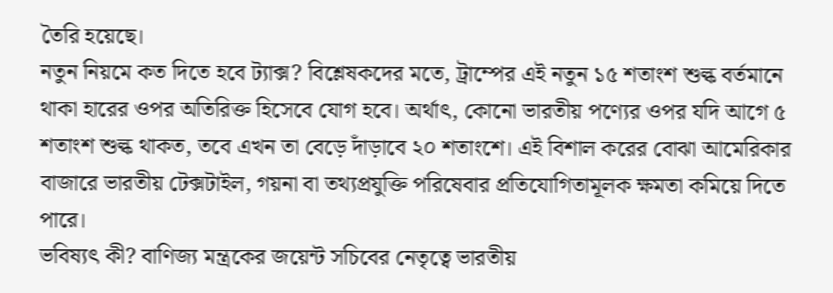তৈরি হয়েছে।
নতুন নিয়মে কত দিতে হবে ট্যাক্স? বিশ্লেষকদের মতে, ট্রাম্পের এই নতুন ১৫ শতাংশ শুল্ক বর্তমানে থাকা হারের ওপর অতিরিক্ত হিসেবে যোগ হবে। অর্থাৎ, কোনো ভারতীয় পণ্যের ওপর যদি আগে ৫ শতাংশ শুল্ক থাকত, তবে এখন তা বেড়ে দাঁড়াবে ২০ শতাংশে। এই বিশাল করের বোঝা আমেরিকার বাজারে ভারতীয় টেক্সটাইল, গয়না বা তথ্যপ্রযুক্তি পরিষেবার প্রতিযোগিতামূলক ক্ষমতা কমিয়ে দিতে পারে।
ভবিষ্যৎ কী? বাণিজ্য মন্ত্রকের জয়েন্ট সচিবের নেতৃত্বে ভারতীয়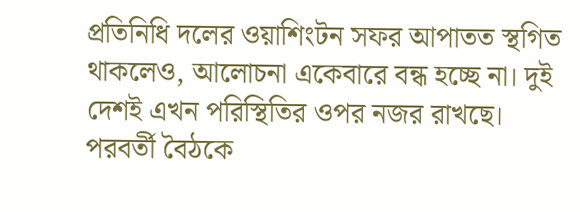প্রতিনিধি দলের ওয়াশিংটন সফর আপাতত স্থগিত থাকলেও, আলোচনা একেবারে বন্ধ হচ্ছে না। দুই দেশই এখন পরিস্থিতির ওপর নজর রাখছে। পরবর্তী বৈঠকে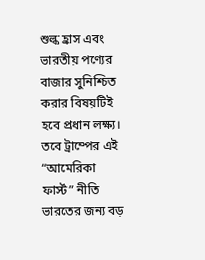শুল্ক হ্রাস এবং ভারতীয় পণ্যের বাজার সুনিশ্চিত করার বিষয়টিই হবে প্রধান লক্ষ্য। তবে ট্রাম্পের এই “আমেরিকা ফার্স্ট” নীতি ভারতের জন্য বড়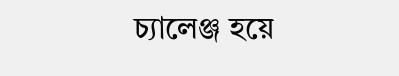চ্যালেঞ্জ হয়ে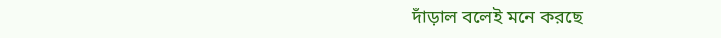দাঁড়াল বলেই মনে করছে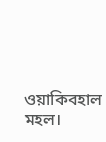ওয়াকিবহাল মহল।